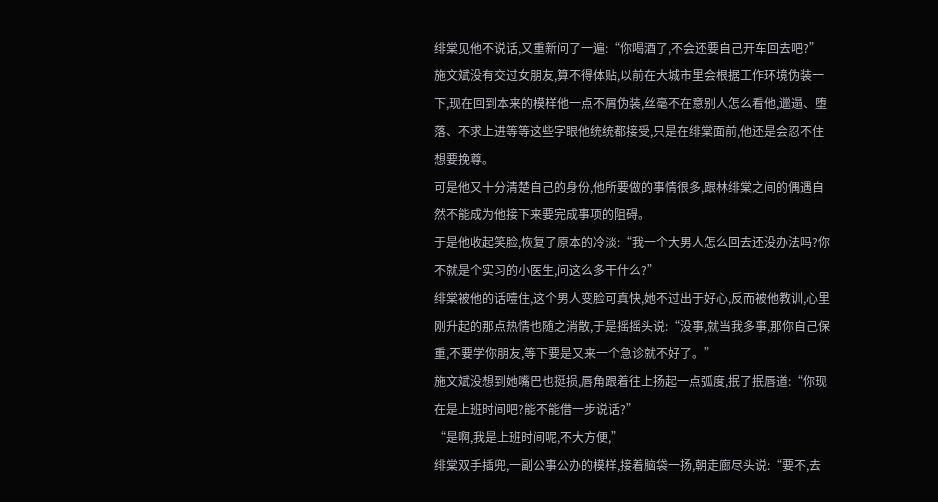绯棠见他不说话,又重新问了一遍:“你喝酒了,不会还要自己开车回去吧?”
施文斌没有交过女朋友,算不得体贴,以前在大城市里会根据工作环境伪装一下,现在回到本来的模样他一点不屑伪装,丝毫不在意别人怎么看他,邋遢、堕落、不求上进等等这些字眼他统统都接受,只是在绯棠面前,他还是会忍不住想要挽尊。
可是他又十分清楚自己的身份,他所要做的事情很多,跟林绯棠之间的偶遇自然不能成为他接下来要完成事项的阻碍。
于是他收起笑脸,恢复了原本的冷淡:“我一个大男人怎么回去还没办法吗?你不就是个实习的小医生,问这么多干什么?”
绯棠被他的话噎住,这个男人变脸可真快,她不过出于好心,反而被他教训,心里刚升起的那点热情也随之消散,于是摇摇头说:“没事,就当我多事,那你自己保重,不要学你朋友,等下要是又来一个急诊就不好了。”
施文斌没想到她嘴巴也挺损,唇角跟着往上扬起一点弧度,抿了抿唇道:“你现在是上班时间吧?能不能借一步说话?”
“是啊,我是上班时间呢,不大方便,”
绯棠双手插兜,一副公事公办的模样,接着脑袋一扬,朝走廊尽头说:“要不,去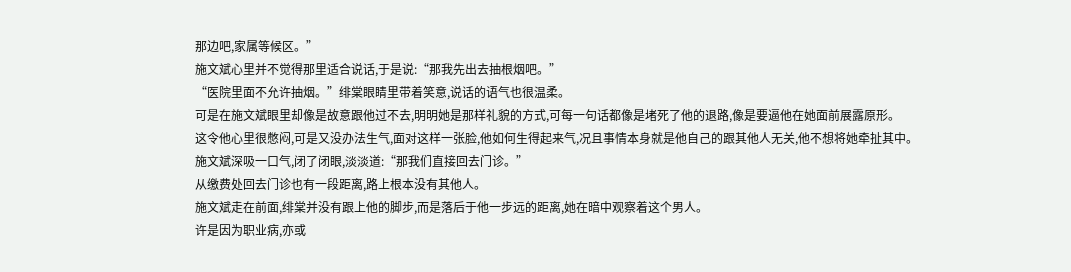那边吧,家属等候区。”
施文斌心里并不觉得那里适合说话,于是说:“那我先出去抽根烟吧。”
“医院里面不允许抽烟。”绯棠眼睛里带着笑意,说话的语气也很温柔。
可是在施文斌眼里却像是故意跟他过不去,明明她是那样礼貌的方式,可每一句话都像是堵死了他的退路,像是要逼他在她面前展露原形。
这令他心里很憋闷,可是又没办法生气,面对这样一张脸,他如何生得起来气,况且事情本身就是他自己的跟其他人无关,他不想将她牵扯其中。
施文斌深吸一口气,闭了闭眼,淡淡道:“那我们直接回去门诊。”
从缴费处回去门诊也有一段距离,路上根本没有其他人。
施文斌走在前面,绯棠并没有跟上他的脚步,而是落后于他一步远的距离,她在暗中观察着这个男人。
许是因为职业病,亦或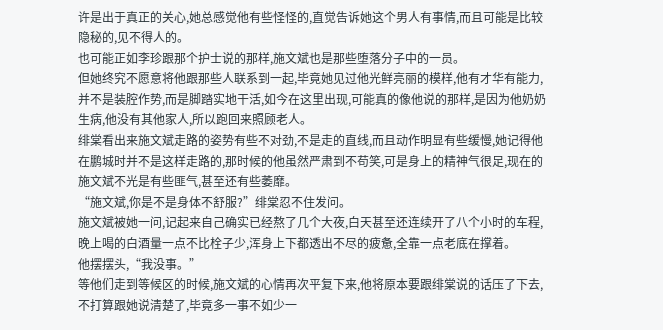许是出于真正的关心,她总感觉他有些怪怪的,直觉告诉她这个男人有事情,而且可能是比较隐秘的,见不得人的。
也可能正如李珍跟那个护士说的那样,施文斌也是那些堕落分子中的一员。
但她终究不愿意将他跟那些人联系到一起,毕竟她见过他光鲜亮丽的模样,他有才华有能力,并不是装腔作势,而是脚踏实地干活,如今在这里出现,可能真的像他说的那样,是因为他奶奶生病,他没有其他家人,所以跑回来照顾老人。
绯棠看出来施文斌走路的姿势有些不对劲,不是走的直线,而且动作明显有些缓慢,她记得他在鹏城时并不是这样走路的,那时候的他虽然严肃到不苟笑,可是身上的精神气很足,现在的施文斌不光是有些匪气,甚至还有些萎靡。
“施文斌,你是不是身体不舒服?”绯棠忍不住发问。
施文斌被她一问,记起来自己确实已经熬了几个大夜,白天甚至还连续开了八个小时的车程,晚上喝的白酒量一点不比栓子少,浑身上下都透出不尽的疲惫,全靠一点老底在撑着。
他摆摆头,“我没事。”
等他们走到等候区的时候,施文斌的心情再次平复下来,他将原本要跟绯棠说的话压了下去,不打算跟她说清楚了,毕竟多一事不如少一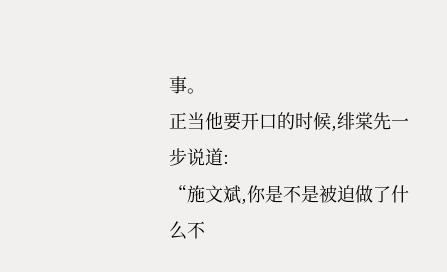事。
正当他要开口的时候,绯棠先一步说道:
“施文斌,你是不是被迫做了什么不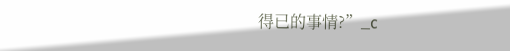得已的事情?”_c